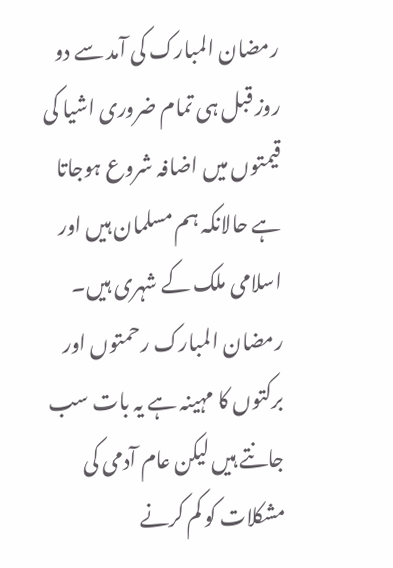رمضان المبارک کی آمد سے دو روز قبل ہی تمام ضروری اشیا کی قیمتوں میں اضافہ شروع ہوجاتا ہے حالانکہ ہم مسلمان ہیں اور اسلامی ملک کے شہری ہیں۔ رمضان المبارک رحمتوں اور برکتوں کا مہینہ ہے یہ بات سب جانتے ہیں لیکن عام آدمی کی مشکلات کو کم کرنے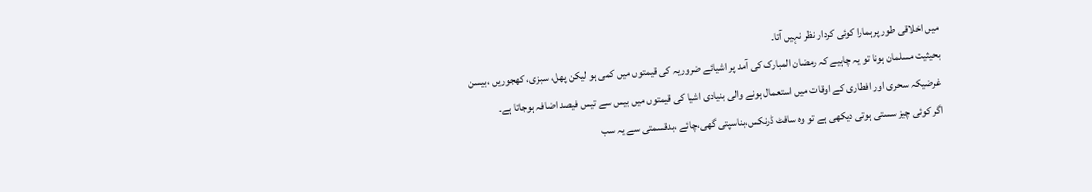میں اخلاقی طور پرہمارا کوئی کردار نظر نہیں آتا۔
بحیثیت مسلمان ہونا تو یہ چاہیے کہ رمضان المبارک کی آمد پر اشیائے ضروریہ کی قیمتوں میں کمی ہو لیکن پھل، سبزی، کھجوریں ،بیسن غرضیکہ سحری اور افطاری کے اوقات میں استعمال ہونے والی بنیادی اشیا کی قیمتوں میں بیس سے تیس فیصد اضافہ ہوجاتا ہے۔
اگر کوئی چیز سستی ہوتی دیکھی ہے تو وہ سافٹ ڈرنکس،بناسپتی گھی،چائے ،بدقسمتی سے یہ سب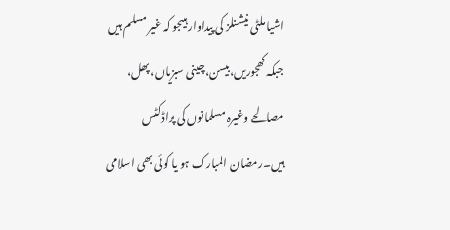اشیا ملٹی نیشنلز کی پیداوار ہیںجو کہ غیر مسلم ہیں جبکہ کھجوریں،بیسن،چینی سبزیاں،پھل، مصالحے وغیرہ مسلمانوں کی پراڈکٹس ہیں۔رمضان المبارک ہو یا کوئی بھی اسلامی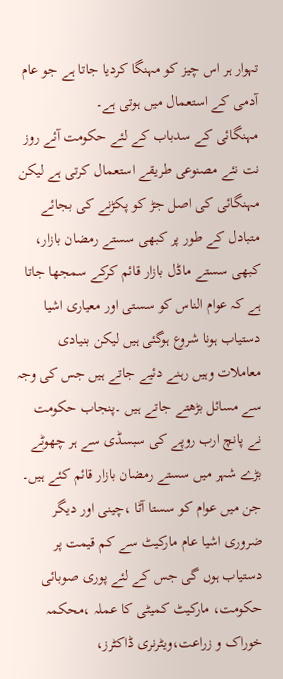تہوار ہر اس چیز کو مہنگا کردیا جاتا ہے جو عام آدمی کے استعمال میں ہوتی ہے۔
مہنگائی کے سدباب کے لئے حکومت آئے روز نت نئے مصنوعی طریقے استعمال کرتی ہے لیکن مہنگائی کی اصل جڑ کو پکڑنے کی بجائے متبادل کے طور پر کبھی سستے رمضان بازار، کبھی سستے ماڈل بازار قائم کرکے سمجھا جاتا ہے کہ عوام الناس کو سستی اور معیاری اشیا دستیاب ہونا شروع ہوگئی ہیں لیکن بنیادی معاملات وہیں رہنے دئیے جاتے ہیں جس کی وجہ سے مسائل بڑھتے جاتے ہیں ۔پنجاب حکومت نے پانچ ارب روپے کی سبسڈی سے ہر چھوٹے بڑے شہر میں سستے رمضان بازار قائم کئے ہیں۔
جن میں عوام کو سستا آٹا ،چینی اور دیگر ضروری اشیا عام مارکیٹ سے کم قیمت پر دستیاب ہوں گی جس کے لئے پوری صوبائی حکومت، مارکیٹ کمیٹی کا عملہ ،محکمہ خوراک و زراعت،ویٹرنری ڈاکٹرز،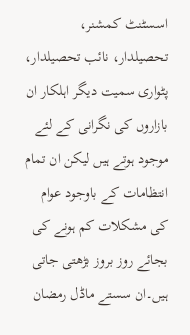اسسٹنٹ کمشنر، تحصیلدار، نائب تحصیلدار، پٹواری سمیت دیگر اہلکار ان بازاروں کی نگرانی کے لئے موجود ہوتے ہیں لیکن ان تمام انتظامات کے باوجود عوام کی مشکلات کم ہونے کی بجائے روز بروز بڑھتی جاتی ہیں۔ان سستے ماڈل رمضان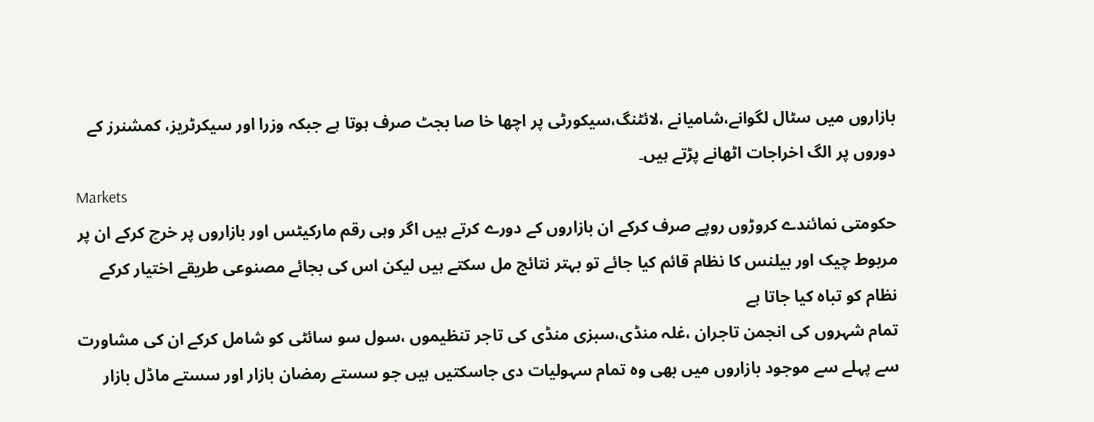بازاروں میں سٹال لگوانے،شامیانے ،لائٹنگ،سیکورٹی پر اچھا خا صا بجٹ صرف ہوتا ہے جبکہ وزرا اور سیکرٹریز، کمشنرز کے دوروں پر الگ اخراجات اٹھانے پڑتے ہیں۔
Markets
حکومتی نمائندے کروڑوں روپے صرف کرکے ان بازاروں کے دورے کرتے ہیں اگر وہی رقم مارکیٹس اور بازاروں پر خرچ کرکے ان پر مربوط چیک اور بیلنس کا نظام قائم کیا جائے تو بہتر نتائج مل سکتے ہیں لیکن اس کی بجائے مصنوعی طریقے اختیار کرکے نظام کو تباہ کیا جاتا ہے
تمام شہروں کی انجمن تاجران ،غلہ منڈی،سبزی منڈی کی تاجر تنظیموں ،سول سو سائٹی کو شامل کرکے ان کی مشاورت سے پہلے سے موجود بازاروں میں بھی وہ تمام سہولیات دی جاسکتیں ہیں جو سستے رمضان بازار اور سستے ماڈل بازار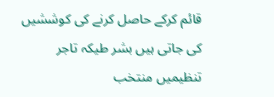قائم کرکے حاصل کرنے کی کوششیں کی جاتی ہیں بشر طیکہ تاجر تنظیمیں منتخب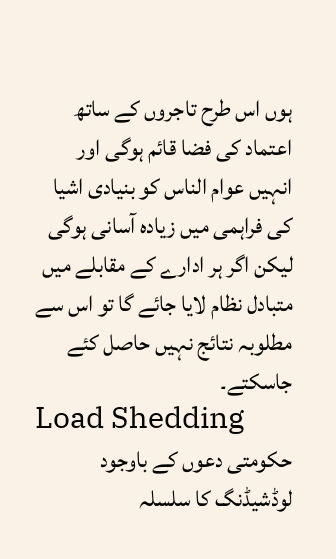ہوں اس طرح تاجروں کے ساتھ اعتماد کی فضا قائم ہوگی اور انہیں عوام الناس کو بنیادی اشیا کی فراہمی میں زیادہ آسانی ہوگی لیکن اگر ہر ادارے کے مقابلے میں متبادل نظام لایا جائے گا تو اس سے مطلوبہ نتائج نہیں حاصل کئے جاسکتے۔
Load Shedding
حکومتی دعوں کے باوجود لوڈشیڈنگ کا سلسلہ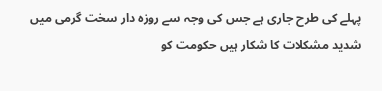پہلے کی طرح جاری ہے جس کی وجہ سے روزہ دار سخت گرمی میں شدید مشکلات کا شکار ہیں حکومت کو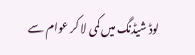لوڈ شیڈنگ میں کمی لا کر عوام سے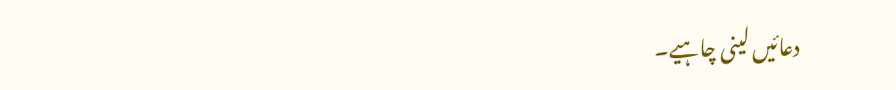دعائیں لینی چاہیے۔